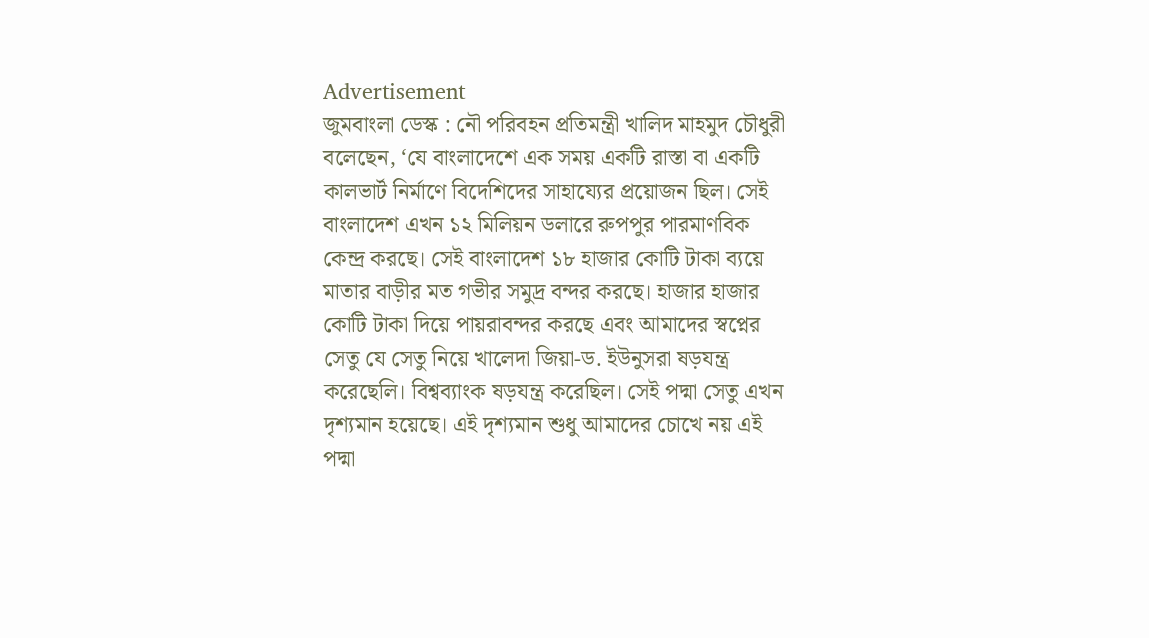Advertisement
জুমবাংলা ডেস্ক : নৌ পরিবহন প্রতিমন্ত্রী খালিদ মাহমুদ চৌধুরী বলেছেন, ‘যে বাংলাদেশে এক সময় একটি রাস্তা বা একটি কালভার্ট নির্মাণে বিদেশিদের সাহায্যের প্রয়োজন ছিল। সেই বাংলাদেশ এখন ১২ মিলিয়ন ডলারে রুপপুর পারমাণবিক কেন্দ্র করছে। সেই বাংলাদেশ ১৮ হাজার কোটি টাকা ব্যয়ে মাতার বাড়ীর মত গভীর সমুদ্র বন্দর করছে। হাজার হাজার কোটি টাকা দিয়ে পায়রাবন্দর করছে এবং আমাদের স্বপ্নের সেতু যে সেতু নিয়ে খালেদা জিয়া-ড. ইউনুসরা ষড়যন্ত্র করেছেলি। বিশ্বব্যাংক ষড়যন্ত্র করেছিল। সেই পদ্মা সেতু এখন দৃশ্যমান হয়েছে। এই দৃশ্যমান শুধু আমাদের চোখে নয় এই পদ্মা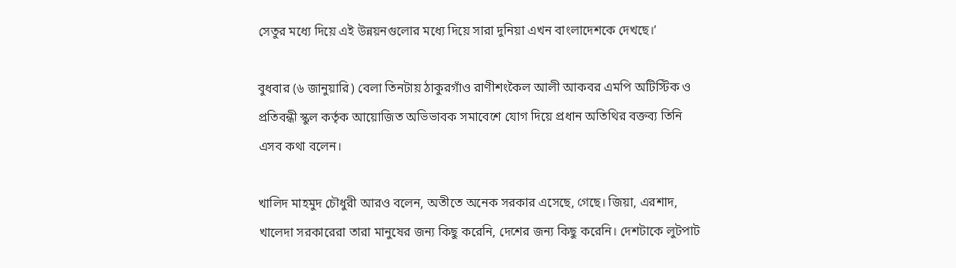সেতুর মধ্যে দিয়ে এই উন্নয়নগুলোর মধ্যে দিয়ে সারা দুনিয়া এখন বাংলাদেশকে দেখছে।’

বুধবার (৬ জানুয়ারি) বেলা তিনটায় ঠাকুরগাঁও রাণীশংকৈল আলী আকবর এমপি অটিস্টিক ও প্রতিবন্ধী স্কুল কর্তৃক আয়োজিত অভিভাবক সমাবেশে যোগ দিয়ে প্রধান অতিথির বক্তব্য তিনি এসব কথা বলেন।

খালিদ মাহমুদ চৌধুরী আরও বলেন, অতীতে অনেক সরকার এসেছে, গেছে। জিয়া, এরশাদ, খালেদা সরকারেরা তারা মানুষের জন্য কিছু করেনি, দেশের জন্য কিছু করেনি। দেশটাকে লুটপাট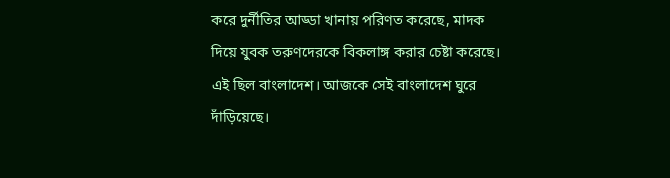করে দুর্নীতির আড্ডা খানায় পরিণত করেছে, মাদক দিয়ে যুবক তরুণদেরকে বিকলাঙ্গ করার চেষ্টা করেছে। এই ছিল বাংলাদেশ। আজকে সেই বাংলাদেশ ঘুরে দাঁড়িয়েছে।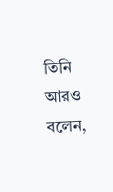তিনি আরও বলেন,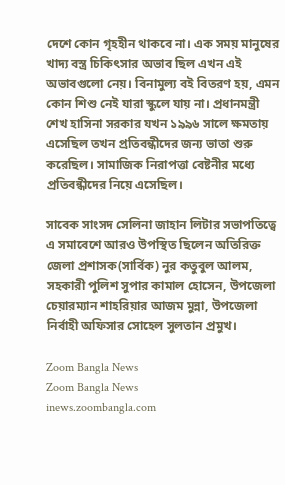দেশে কোন গৃহহীন থাকবে না। এক সময় মানুষের খাদ্য বস্ত্র চিকিৎসার অভাব ছিল এখন এই অভাবগুলো নেয়। বিনামুল্য বই বিতরণ হয়, এমন কোন শিশু নেই যারা স্কুলে যায় না। প্রধানমন্ত্রী শেখ হাসিনা সরকার যখন ১৯৯৬ সালে ক্ষমতায় এসেছিল তখন প্রতিবন্ধীদের জন্য ভাতা শুরু করেছিল। সামাজিক নিরাপত্তা বেষ্টনীর মধ্যে প্রতিবন্ধীদের নিয়ে এসেছিল।

সাবেক সাংসদ সেলিনা জাহান লিটার সভাপতিত্বে এ সমাবেশে আরও উপস্থিত ছিলেন অতিরিক্ত জেলা প্রশাসক(সার্বিক) নুর কতুবুল আলম, সহকারী পুলিশ সুপার কামাল হোসেন, উপজেলা চেয়ারম্যান শাহরিয়ার আজম মুন্না, উপজেলা নির্বাহী অফিসার সোহেল সুলতান প্রমুখ।

Zoom Bangla News
Zoom Bangla News
inews.zoombangla.com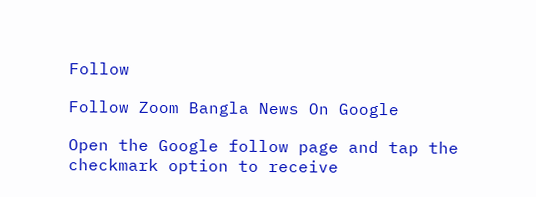Follow

Follow Zoom Bangla News On Google

Open the Google follow page and tap the checkmark option to receive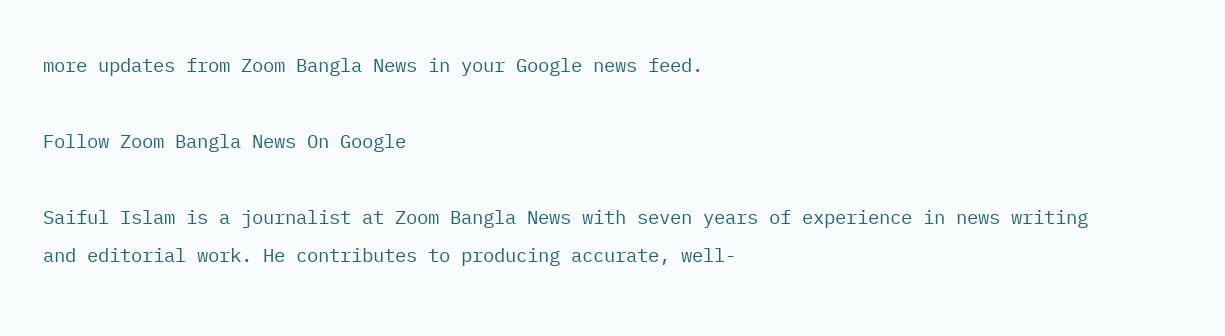more updates from Zoom Bangla News in your Google news feed.

Follow Zoom Bangla News On Google

Saiful Islam is a journalist at Zoom Bangla News with seven years of experience in news writing and editorial work. He contributes to producing accurate, well-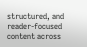structured, and reader-focused content across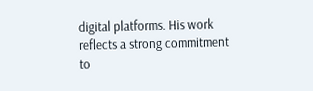digital platforms. His work reflects a strong commitment to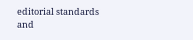editorial standards and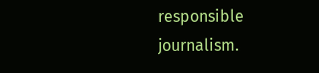responsible journalism.